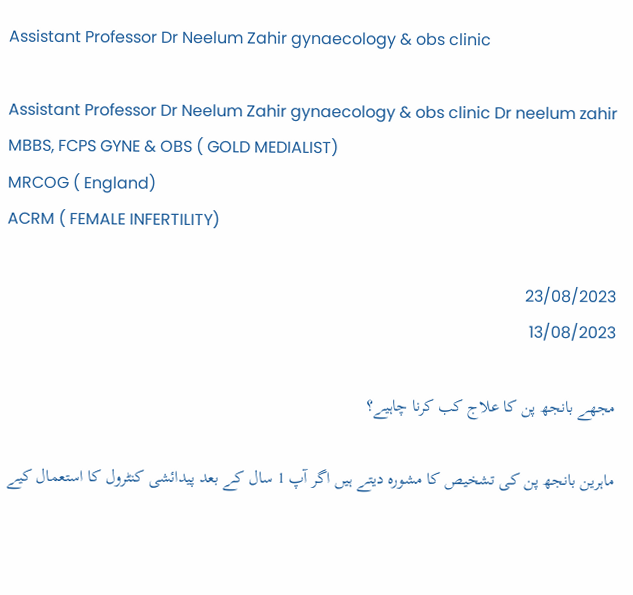Assistant Professor Dr Neelum Zahir gynaecology & obs clinic

Assistant Professor Dr Neelum Zahir gynaecology & obs clinic Dr neelum zahir
MBBS, FCPS GYNE & OBS ( GOLD MEDIALIST)
MRCOG ( England)
ACRM ( FEMALE INFERTILITY)

23/08/2023
13/08/2023

مجھے بانجھ پن کا علاج کب کرنا چاہیے؟

ماہرین بانجھ پن کی تشخیص کا مشورہ دیتے ہیں اگر آپ 1 سال کے بعد پیدائشی کنٹرول کا استعمال کیے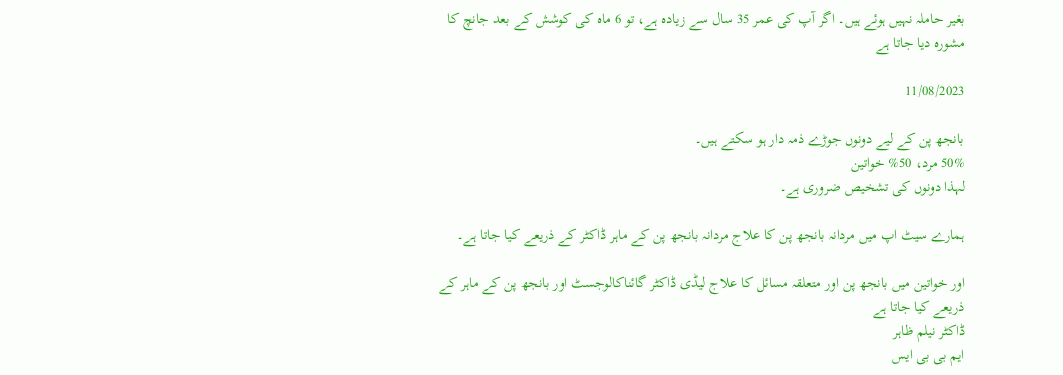بغیر حاملہ نہیں ہوئے ہیں۔ اگر آپ کی عمر 35 سال سے زیادہ ہے، تو 6 ماہ کی کوشش کے بعد جانچ کا مشورہ دیا جاتا ہے

11/08/2023

بانجھ پن کے لیے دونوں جوڑے ذمہ دار ہو سکتے ہیں۔
50% مرد، 50% خواتین
لہذا دونوں کی تشخیص ضروری ہے۔

ہمارے سیٹ اپ میں مردانہ بانجھ پن کا علاج مردانہ بانجھ پن کے ماہر ڈاکٹر کے ذریعے کیا جاتا ہے۔

اور خواتین میں بانجھ پن اور متعلقہ مسائل کا علاج لیڈی ڈاکٹر گائناکالوجسٹ اور بانجھ پن کے ماہر کے ذریعے کیا جاتا ہے
ڈاکٹر نیلم ظاہر
ایم بی بی ایس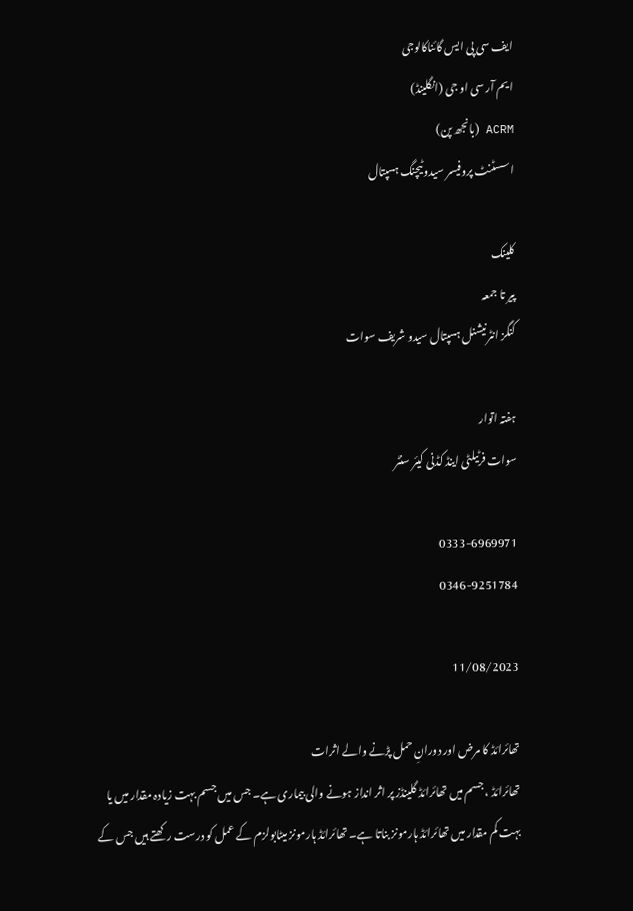ایف سی پی ایس گائناکالوجی
ایم آر سی او جی (انگلینڈ)
ACRM (بانجھ پن)
اسسٹنٹ پروفیسر سیدو ٹیچنگ ہسپتال

کلینک
پیر تا جمعہ
کنگز انٹرنیشنل ہسپتال سیدو شریف سوات

ہفتہ اتوار
سوات فرٹیلٹی اینڈ کڈنی کیئر سنٹر

0333-6969971
0346-9251784

11/08/2023

تھائرائڈ کا مرض اور دورانِ حمل پڑنے والے اثرات
تھائرائڈ ، جسم میں تھائرائڈ گلینڈز پر اثر انداز ہونے والی بیماری ہے۔ جس میں جسم بہت زیادہ مقدار میں یا بہت کم مقدار میں تھائرائڈ ہارمونز بناتا ہے۔ تھائرائڈ ہارمونز میٹابولزم کے عمل کو درست رکھتے ہیں جس کے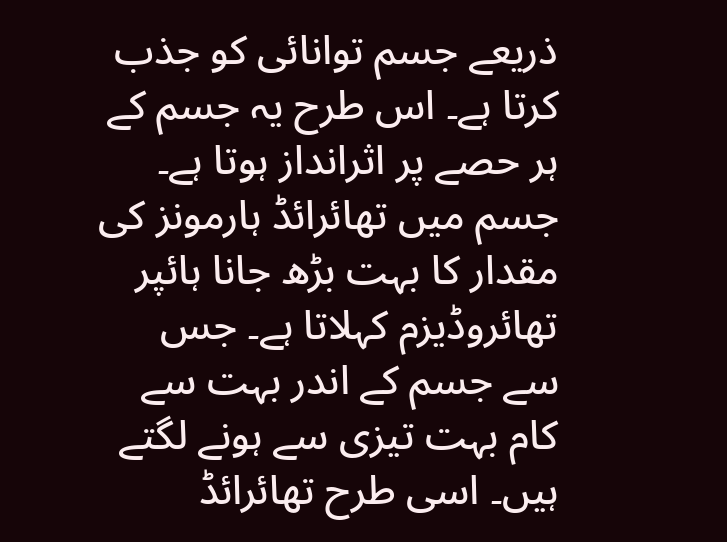ذریعے جسم توانائی کو جذب کرتا ہے۔ اس طرح یہ جسم کے ہر حصے پر اثرانداز ہوتا ہے۔ جسم میں تھائرائڈ ہارمونز کی مقدار کا بہت بڑھ جانا ہائپر تھائروڈیزم کہلاتا ہے۔ جس سے جسم کے اندر بہت سے کام بہت تیزی سے ہونے لگتے ہیں۔ اسی طرح تھائرائڈ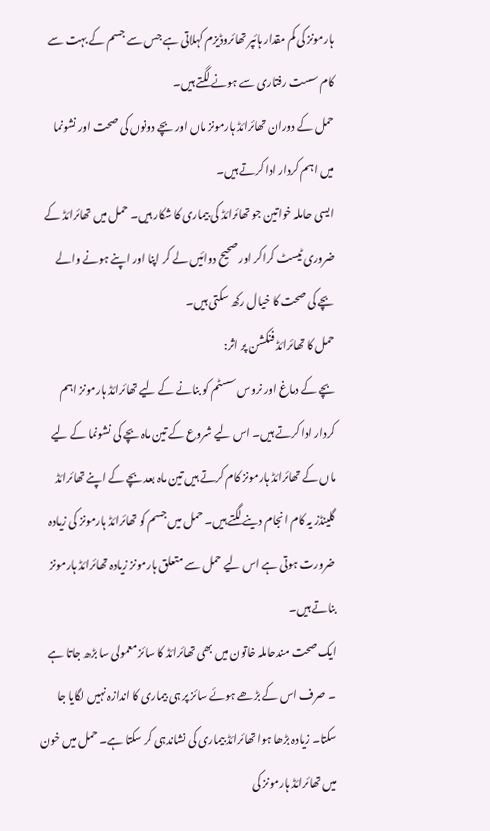ہارمونز کی کم مقدار ہائپر تھائروڈیزم کہلاتی ہے جس سے جسم کے بہت سے کام سست رفتاری سے ہونے لگتے ہیں۔
حمل کے دوران تھائرائڈ ہارمونز ماں اور بچے دونوں کی صحت اور نشونما میں اہم کردار ادا کرتے ہیں۔
ایسی حاملہ خواتین جو تھائرائڈ کی بیماری کا شکار ہیں۔ حمل میں تھائرائڈ کے ضروری ٹیسٹ کراکر اور صحیح دوائیں لے کر اپنا اور اپنے ہونے والے بچے کی صحت کا خیال رکھ سکتی ہیں۔
حمل کا تھائرائڈ فنکشن پر اثر:
بچے کے دماغ اور نروس سسٹم کو بنانے کے لیے تھائرائڈ ہارمونز اہم کردار ادا کرتے ہیں۔ اس لیے شروع کے تین ماہ بچے کی نشونما کے لیے ماں کے تھائرائڈ ہارمونز کام کرتے ہیں تین ماہ بعد بچے کے اپنے تھائرائڈ گلینڈز یہ کام انجام دینے لگتے ہیں۔ حمل میں جسم کو تھائرائڈ ہارمونز کی زیادہ ضرورت ہوتی ہے اس لیے حمل سے متعلق ہارمونز زیادہ تھائرائڈ ہارمونز بناتے ہیں۔
ایک صحت مندحاملہ خاتون میں بھی تھائرائڈ کا سائز معمولی سا بڑھ جاتا ہے ۔ صرف اس کے بڑھے ہوئے سائز پر ہی بیماری کا اندازہ نہیں لگایا جا سکتا۔ زیادہ بڑھا ہوا تھائرائڈ بیماری کی نشاندہی کر سکتا ہے۔ حمل میں خون میں تھائرائڈ ہارمونز کی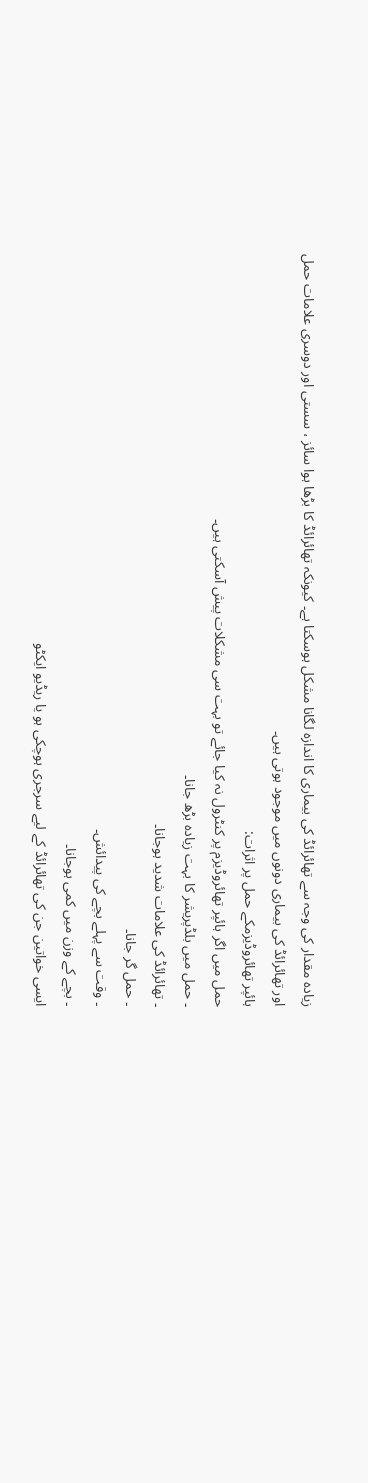زیادہ مقدار کی وجہ سے تھائرائڈ کی بیماری کا اندازہ لگانا مشکل ہوسکتا ہے۔ کیونکہ تھائرائڈ کا بڑھا ہوا سائز ، سستی اور دوسری علامات حمل اور تھائرائڈ کی بیماری دونوں میں موجود ہوتی ہیں۔
ہائپر تھائروڈیزمکے حمل پر اثرات:
حمل میں اگر ہائپر تھائروڈیزم پر کنٹرول نہ کیا جائے تو بہت سی مشکلات پیش آسکتی ہیں۔
۔ حمل میں بلڈپریشر کا بہت زیادہ بڑھ جانا۔
۔ تھائرائڈ کی علامات شدید ہوجانا۔
۔ حمل گر جانا۔
۔ وقت سے پہلے بچے کی پیدائش۔
۔ بچے کے وزن میں کمی ہوجانا۔
ایسی خواتین جن کی تھائرائڈ کے لیے سرجری ہوچکی ہو یا ریڈیو ایکٹو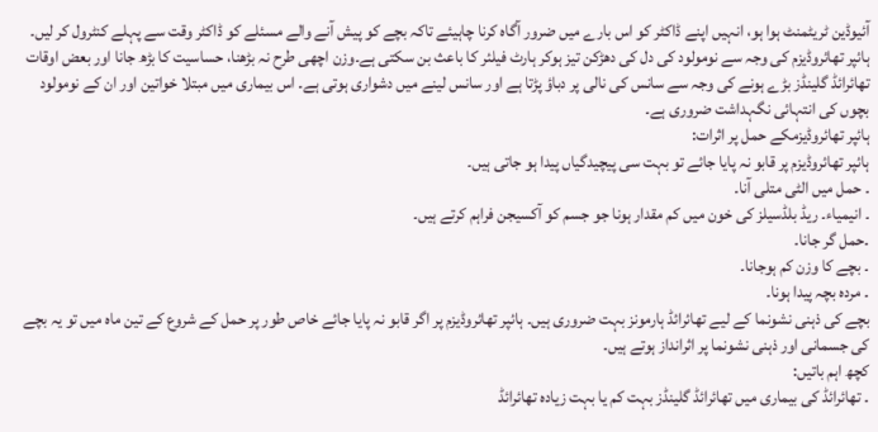آئیوڈین ٹریٹمنٹ ہوا ہو، انہیں اپنے ڈاکٹر کو اس بارے میں ضرور آگاہ کرنا چاہیئے تاکہ بچے کو پیش آنے والے مسئلے کو ڈاکٹر وقت سے پہلے کنٹرول کر لیں۔
ہائپر تھائروڈیزم کی وجہ سے نومولود کی دل کی دھڑکن تیز ہوکر ہارٹ فیلئر کا باعث بن سکتی ہے۔وزن اچھی طرح نہ بڑھنا، حساسیت کا بڑھ جانا اور بعض اوقات تھائرائڈ گلینڈز بڑے ہونے کی وجہ سے سانس کی نالی پر دباؤ پڑتا ہے اور سانس لینے میں دشواری ہوتی ہے۔ اس بیماری میں مبتلا خواتین اور ان کے نومولود بچوں کی انتہائی نگہداشت ضروری ہے۔
ہائپر تھائروڈیزمکے حمل پر اثرات:
ہائپر تھائروڈیزم پر قابو نہ پایا جائے تو بہت سی پیچیدگیاں پیدا ہو جاتی ہیں۔
۔ حمل میں الٹی متلی آنا۔
۔ انیمیاء۔ ریڈ بلڈسیلز کی خون میں کم مقدار ہونا جو جسم کو آکسیجن فراہم کرتے ہیں۔
۔حمل گر جانا۔
۔ بچے کا وزن کم ہوجانا۔
۔ مردہ بچہ پیدا ہونا۔
بچے کی ذہنی نشونما کے لیے تھائرائڈ ہارمونز بہت ضروری ہیں۔ ہائپر تھائروڈیزم پر اگر قابو نہ پایا جائے خاص طور پر حمل کے شروع کے تین ماہ میں تو یہ بچے کی جسمانی اور ذہنی نشونما پر اثرانداز ہوتے ہیں۔
کچھ اہم باتیں:
۔ تھائرائڈ کی بیماری میں تھائرائڈ گلینڈز بہت کم یا بہت زیادہ تھائرائڈ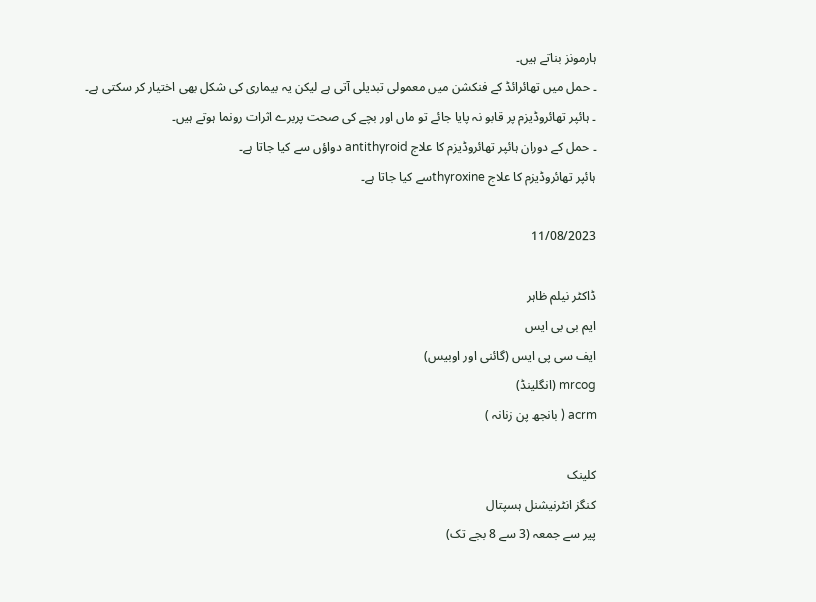ہارمونز بناتے ہیں۔
۔ حمل میں تھائرائڈ کے فنکشن میں معمولی تبدیلی آتی ہے لیکن یہ بیماری کی شکل بھی اختیار کر سکتی ہے۔
۔ ہائپر تھائروڈیزم پر قابو نہ پایا جائے تو ماں اور بچے کی صحت پربرے اثرات رونما ہوتے ہیں۔
۔ حمل کے دوران ہائپر تھائروڈیزم کا علاج antithyroid دواؤں سے کیا جاتا ہے۔
ہائپر تھائروڈیزم کا علاج thyroxineسے کیا جاتا ہے۔

11/08/2023

ڈاکٹر نیلم ظاہر
ایم بی بی ایس
ایف سی پی ایس (گائنی اور اوبیس)
mrcog (انگلینڈ)
acrm ( بانجھ پن زنانہ )

کلینک
کنگز انٹرنیشنل ہسپتال
پیر سے جمعہ (3 سے 8 بجے تک)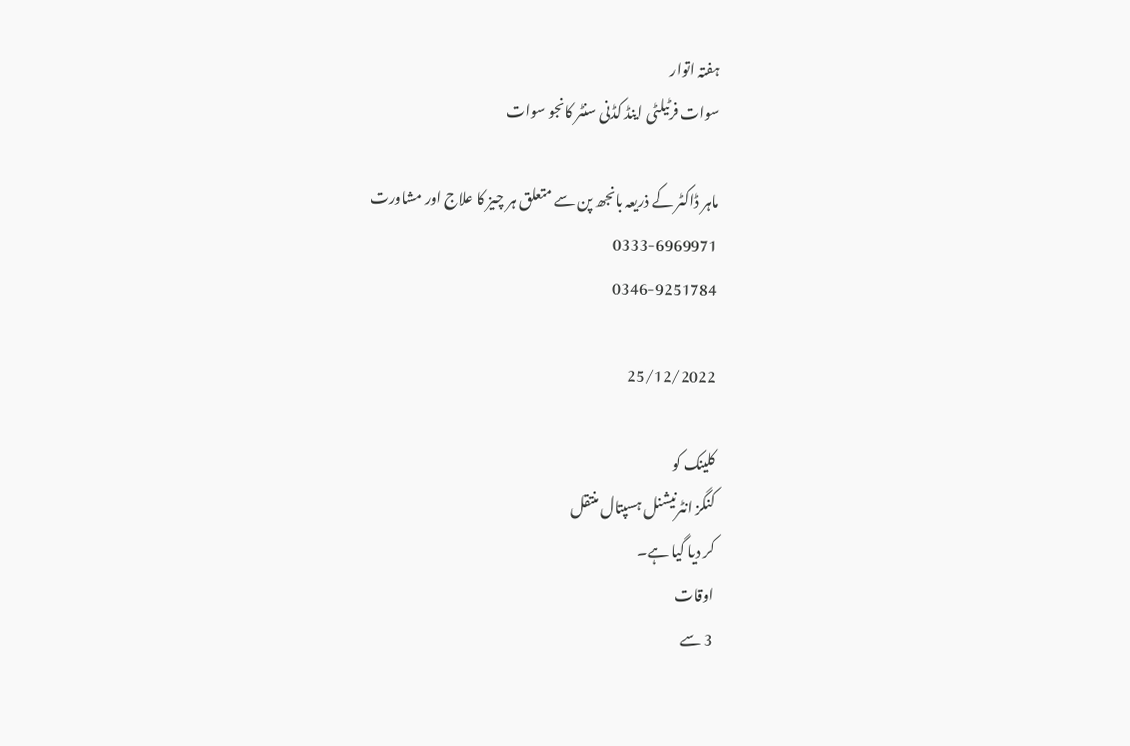ہفتہ اتوار
سوات فرٹیلٹی اینڈ کڈنی سنٹر کانجو سوات

ماہر ڈاکٹر کے ذریعہ بانجھ پن سے متعلق ہر چیز کا علاج اور مشاورت
0333-6969971
0346-9251784

25/12/2022

کلینک کو
کنگز انٹرنیشنل ہسپتال منتقل
کر دیا گیا ہے۔
اوقات
3 سے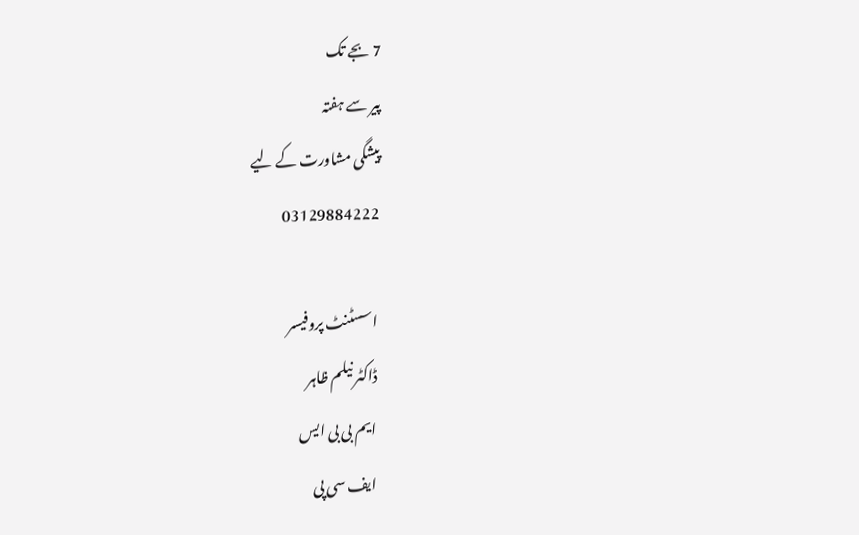7 بجے تک
پیر سے ہفتہ
پیشگی مشاورت کے لیے
03129884222

اسسٹنٹ پروفیسر
ڈاکٹر نیلم ظاہر
ایم بی بی ایس
ایف سی پی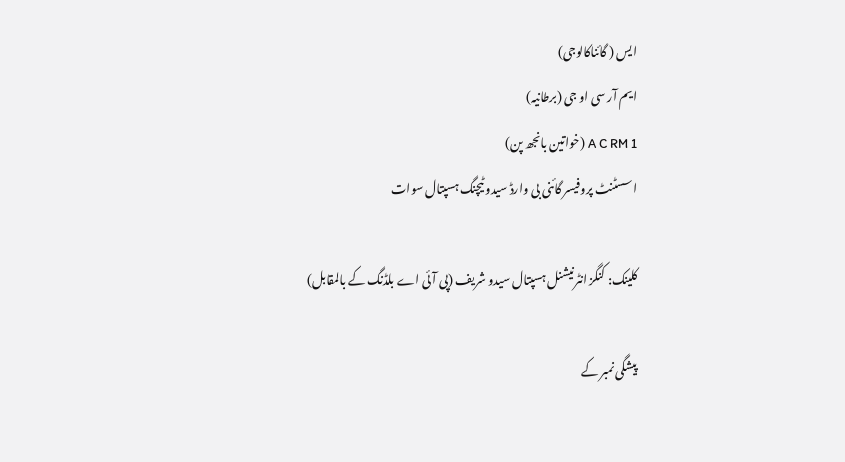ایس ( گائناکالوجی)
ایم آر سی او جی (برطانیہ)
A C RM 1 (خواتین بانجھ پن)
اسسٹنٹ پروفیسر گائنی بی وارڈ سیدو ٹیچنگ ہسپتال سوات

کلینک: کنگز انٹرنیشنل ہسپتال سیدو شریف (پی آئی اے بلڈنگ کے بالمقابل)

پیشگی نمبر کے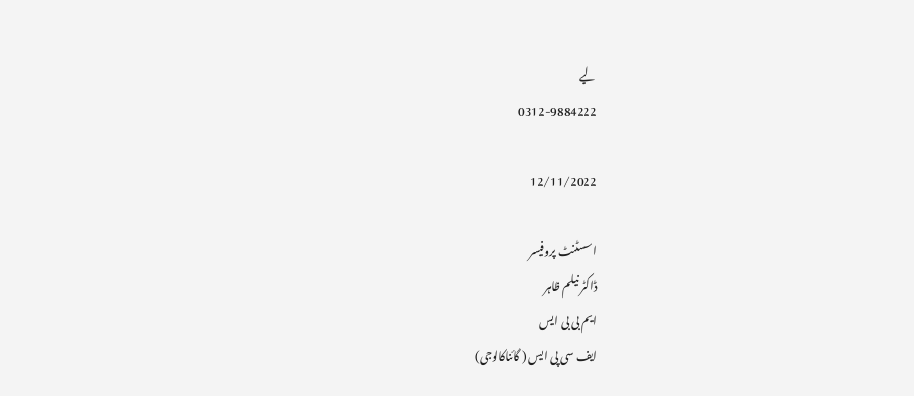لیے
0312-9884222

12/11/2022

اسسٹنٹ پروفیسر
ڈاکٹر نیلم ظاہر
ایم بی بی ایس
ایف سی پی ایس ( گائناکالوجی)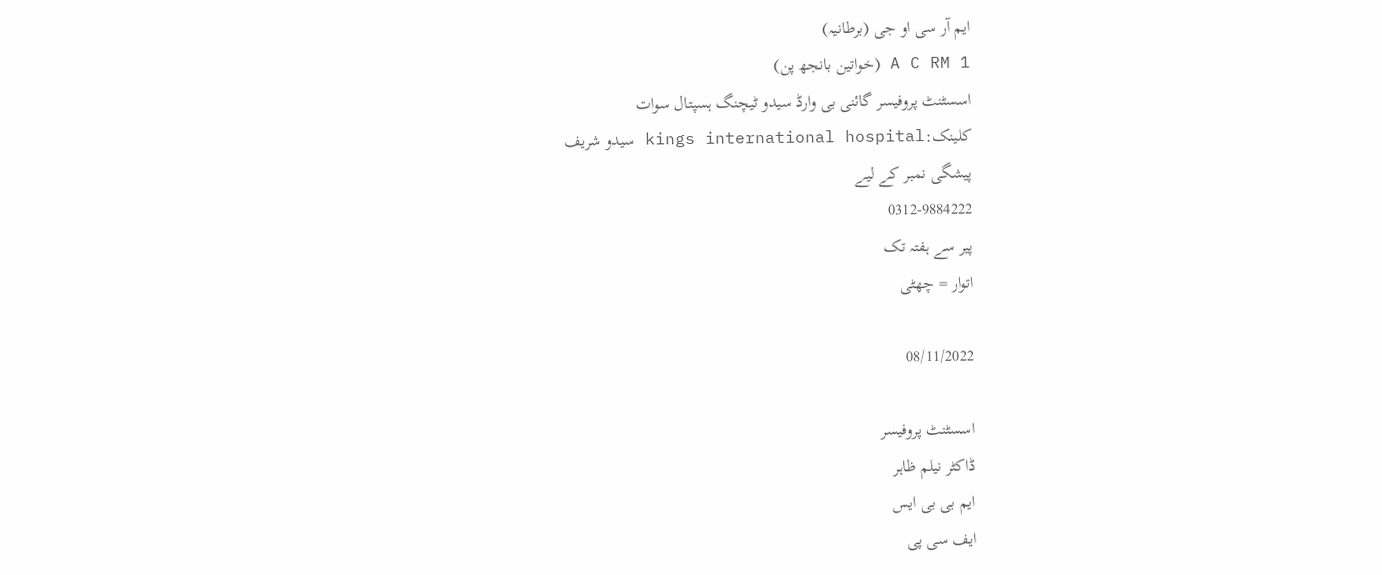ایم آر سی او جی (برطانیہ)
A C RM 1 (خواتین بانجھ پن)
اسسٹنٹ پروفیسر گائنی بی وارڈ سیدو ٹیچنگ ہسپتال سوات
کلینک:kings international hospital سیدو شریف
پیشگی نمبر کے لیے
0312-9884222
پیر سے ہفتہ تک
اتوار = چھٹی

08/11/2022

اسسٹنٹ پروفیسر
ڈاکٹر نیلم ظاہر
ایم بی بی ایس
ایف سی پی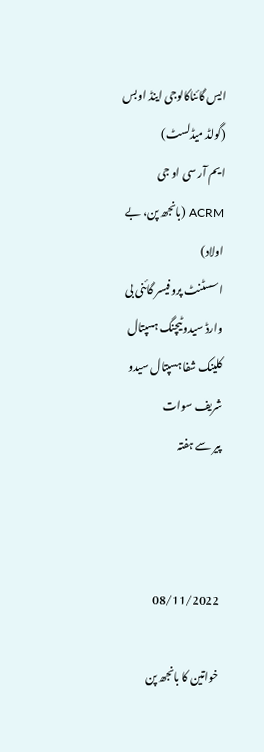ایس گائناکالوجی اینڈ اوبس (گولڈ میڈلسٹ)
ایم آر سی او جی
ACRM (بانجھ پن، بے اولاد)
اسسٹنٹ پروفیسر گائنی بی وارڈ سیدو ٹیچنگ ہسپتال
کلینک شفا ہسپتال سیدو شریف سوات
پیر سے ہفتہ



08/11/2022

خواتین کا بانجھ پن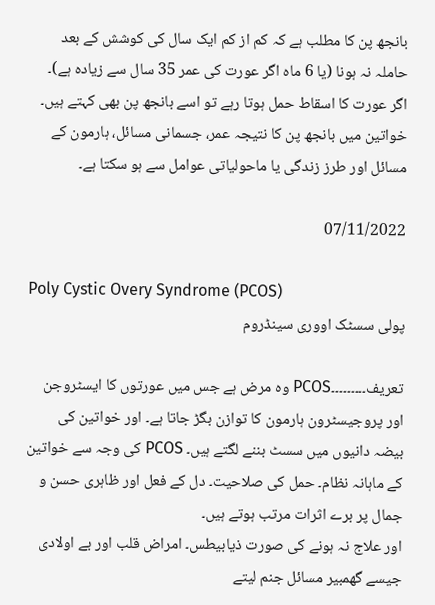بانجھ پن کا مطلب ہے کہ کم از کم ایک سال کی کوشش کے بعد حاملہ نہ ہونا (یا 6 ماہ اگر عورت کی عمر 35 سال سے زیادہ ہے)۔ اگر عورت کا اسقاط حمل ہوتا رہے تو اسے بانجھ پن بھی کہتے ہیں۔ خواتین میں بانجھ پن کا نتیجہ عمر، جسمانی مسائل، ہارمون کے مسائل اور طرز زندگی یا ماحولیاتی عوامل سے ہو سکتا ہے۔

07/11/2022

Poly Cystic Overy Syndrome (PCOS)
پولی سسٹک اووری سینڈروم

تعریف۔۔۔۔۔۔۔۔۔PCOS وہ مرض ہے جس میں عورتوں کا ایسٹروجن اور پروجیسٹرون ہارمون کا توازن بگڑ جاتا ہے۔ اور خواتین کی بیضہ دانیوں میں سسٹ بننے لگتے ہیں۔ PCOS کی وجہ سے خواتین کے ماہانہ نظام۔ حمل کی صلاحیت۔ دل کے فعل اور ظاہری حسن و جمال پر برے اثرات مرتب ہوتے ہیں۔
اور علاج نہ ہونے کی صورت ذیابیطس۔ امراض قلب اور بے اولادی جیسے گھمبیر مسائل جنم لیتے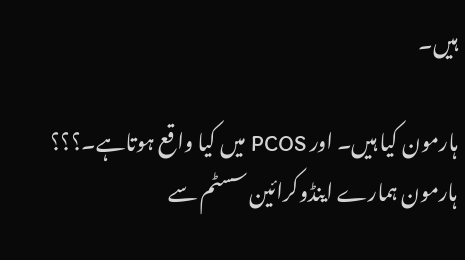ہیں۔

ہارمون کیا ہیں۔ اور PCOS میں کیا واقع ہوتاہے۔؟؟؟
ہارمون ہمارے اینڈوکرائین سسٹم سے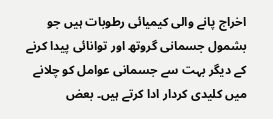اخراج پانے والی کیمیائی رطوبات ہیں جو بشمول جسمانی گروتھ اور توانائی پیدا کرنے کے دیگر بہت سے جسمانی عوامل کو چلانے میں کلیدی کردار ادا کرتے ہیں۔ بعض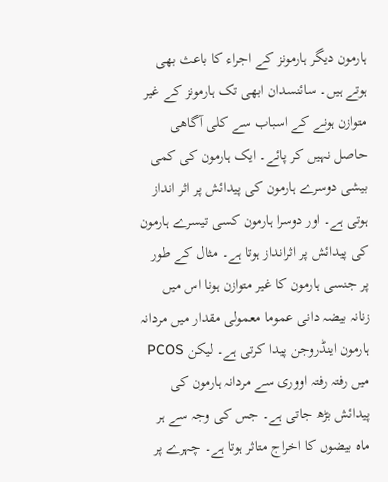ہارمون دیگر ہارمونز کے اجراء کا باعث بھی ہوتے ہیں۔ سائنسدان ابھی تک ہارمونز کے غیر متوازن ہونے کے اسباب سے کلی آگاھی حاصل نہیں کر پائے۔ ایک ہارمون کی کمی بیشی دوسرے ہارمون کی پیدائش پر اثر انداز ہوتی ہے۔ اور دوسرا ہارمون کسی تیسرے ہارمون کی پیدائش پر اثرانداز ہوتا ہے۔ مثال کے طور پر جنسی ہارمون کا غیر متوازن ہونا اس میں زنانہ بیضہ دانی عموما معمولی مقدار میں مردانہ ہارمون اینڈروجن پیدا کرتی ہے۔ لیکن PCOS میں رفتہ رفتہ اووری سے مردانہ ہارمون کی پیدائش بڑھ جاتی ہے۔ جس کی وجہ سے ہر ماہ بیضوں کا اخراج متاثر ہوتا ہے۔ چہرے پر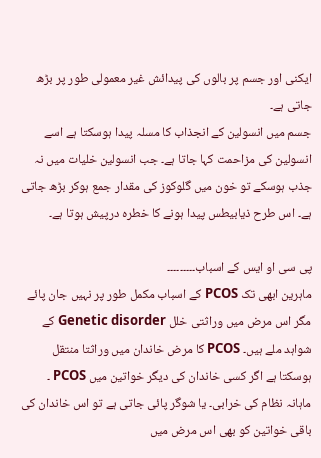ایکنی اور جسم پر بالوں کی پیدائش غیر معمولی طور پر بڑھ جاتی ہے۔
جسم میں انسولین کے انجذاب کا مسلہ پیدا ہوسکتا ہے اسے انسولین کی مزاحمت کہا جاتا ہے۔ جب انسولین خلیات میں نہ جذب ہوسکے تو خون میں گلوکوز کی مقدار جمع ہوکر بڑھ جاتی ہے۔ اس طرح ذیابیطس پیدا ہونے کا خطرہ درپیش ہوتا ہے۔

پی سی او ایس کے اسباب۔۔۔۔۔۔۔۔۔
ماہرین ابھی تک PCOS کے اسباب مکمل طور پر نہیں جان پائے مگر اس مرض میں وراثتی خلل Genetic disorder کے شواہد ملے ہیں۔ PCOS کا مرض خاندان میں وراثتا منتقل ہوسکتا ہے اگر کسی خاندان کی دیگر خواتین میں PCOS ۔ ماہانہ نظام کی خرابی۔ یا شوگر پائی جاتی ہے تو اس خاندان کی باقی خواتین کو بھی اس مرض میں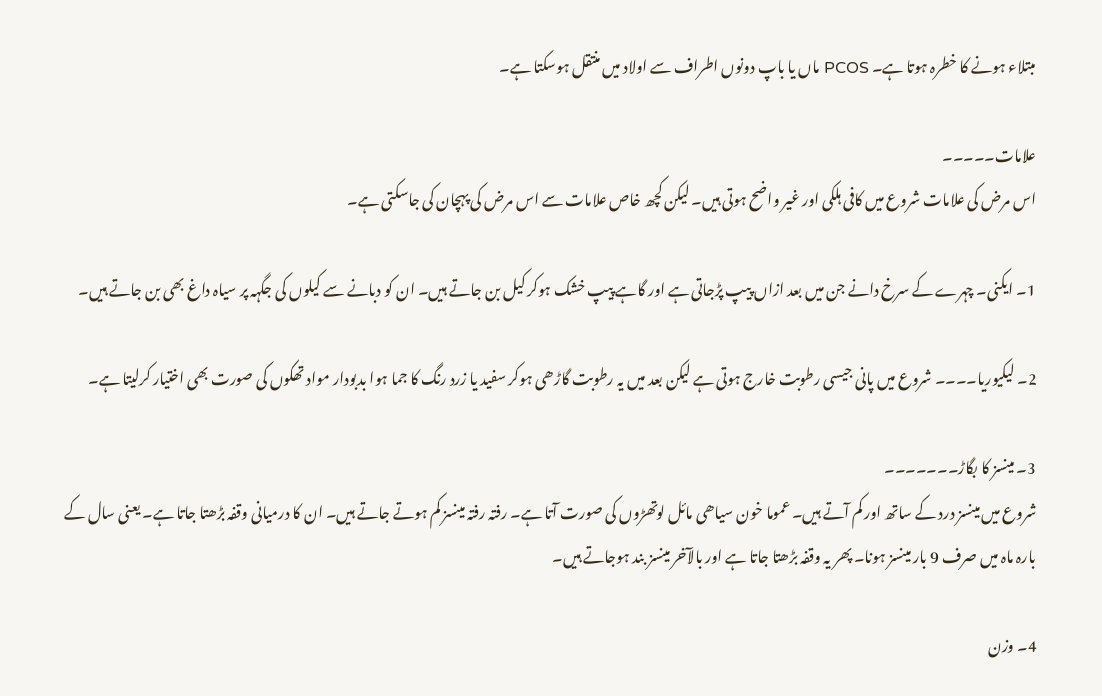مبتلاء ہونے کا خطرہ ہوتا ہے۔ PCOS ماں یا باپ دونوں اطراف سے اولاد میں منتقل ہوسکتا ہے۔

علامات۔۔۔۔۔
اس مرض کی علامات شروع میں کافی ہلکی اور غیر واضح ہوتی ہیں۔ لیکن کچھ خاص علامات سے اس مرض کی پہچان کی جاسکتی ہے۔

1۔ ایکنی۔ چہرے کے سرخ دانے جن میں بعد ازاں پیپ پڑجاتی ہے اور گاہے پیپ خشک ہوکر کیل بن جاتے ہیں۔ ان کو دبانے سے کیلوں کی جگہہ پر سیاہ داغ بھی بن جاتے ہیں۔

2۔ لیکیوریا۔۔۔۔ شروع میں پانی جیسی رطوبت خارج ہوتی ہے لیکن بعد میں یہ رطوبت گاڑھی ہوکر سفید یا زرد رنگ کا جما ہوا بدبودار مواد تھکوں کی صورت بھی اختیار کرلیتا ہے۔

3۔ مینسز کا بگاڑ۔۔۔۔۔۔۔
شروع میں مینسز درد کے ساتھ اور کم آتے ہیں۔ عموما خون سیاھی مائل لوتھڑوں کی صورت آتا ہے۔ رفتہ رفتہ مینسز کم ہوتے جاتے ہیں۔ ان کا درمیانی وقفہ بڑھتا جاتا ہے۔ یعنی سال کے بارہ ماہ میں صرف 9 بار مینسز ہونا۔ پھر یہ وقفہ بڑھتا جاتا ہے اور بالآخر مینسز بند ہوجاتے ہیں۔

4۔ وزن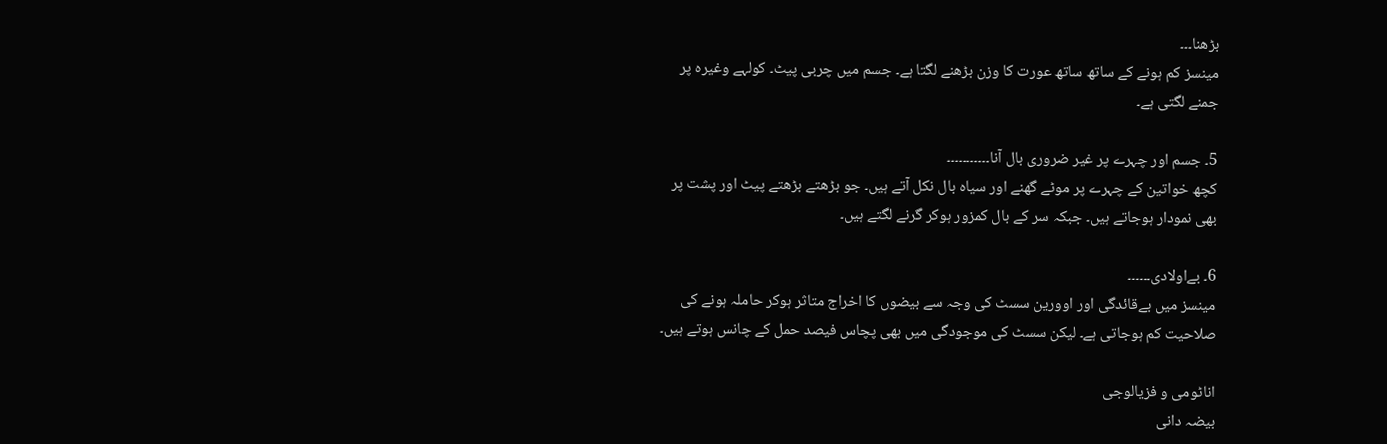بڑھنا۔۔۔
مینسز کم ہونے کے ساتھ ساتھ عورت کا وزن بڑھنے لگتا ہے۔ جسم میں چربی پیٹ۔ کولہے وغیرہ پر جمنے لگتی ہے۔

5۔ جسم اور چہرے پر غیر ضروری بال آنا۔۔۔۔۔۔۔۔۔۔۔
کچھ خواتین کے چہرے پر موٹے گھنے اور سیاہ بال نکل آتے ہیں۔ جو بڑھتے بڑھتے پیٹ اور پشت پر بھی نمودار ہوجاتے ہیں۔ جبکہ سر کے بال کمزور ہوکر گرنے لگتے ہیں۔

6۔ بےاولادی۔۔۔۔۔۔
مینسز میں بےقائدگی اور اوورین سسٹ کی وجہ سے بیضوں کا اخراج متاثر ہوکر حاملہ ہونے کی صلاحیت کم ہوجاتی ہے۔ لیکن سسٹ کی موجودگی میں بھی پچاس فیصد حمل کے چانس ہوتے ہیں۔

اناٹومی و فزیالوجی
بیضہ دانی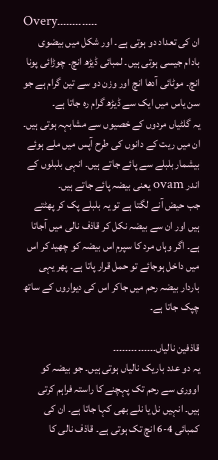Overy۔۔۔۔۔۔۔۔۔۔۔۔۔
ان کی تعداد دو ہوتی ہے۔ اور شکل میں بیضوی بادام جیسی ہوتی ہیں۔ لمبائی ڈیڑھ انچ۔ چوڑائی پونا انچ۔ موٹائی آدھا انچ اور وزن دو سے تین گرام ہے جو سن یاس میں ایک سے ڈیڑھ گرام رہ جاتا ہے۔
یہ گلٹیاں مردوں کے خصیوں سے مشابہہ ہوتی ہیں۔ ان میں ریت کے دانوں کی طرح آپس میں ملے ہوئے بیشمار بلبلے سے پائے جاتے ہیں۔ انہی بلبلوں کے اندر ovam یعنی بیضہ پائے جاتے ہیں۔
جب حیض آنے لگتا ہے تو یہ بلبلے پک کر پھٹتے ہیں اور ان سے بیضہ نکل کر قاذف نالی میں آجاتا ہے۔ اگر وہاں مرد کا سپرم اس بیضہ کو چھید کر اس میں داخل ہوجائے تو حمل قرار پاتا ہے۔ پھر یہی باردار بیضہ رحم میں جاکر اس کی دیواروں کے ساتھ چپک جاتا ہے۔

قاذفین نالیاں۔۔۔۔۔۔۔۔۔۔۔۔۔۔
یہ دو عدد باریک نالیاں ہوتی ہیں۔ جو بیضہ کو اووری سے رحم تک پہچنے کا راستہ فراہم کرتی ہیں۔ انہیں نل یا نلے بھی کہا جاتا ہے۔ ان کی کمبائی 4-6 انچ تک ہوتی ہے۔ قاذف نالی کا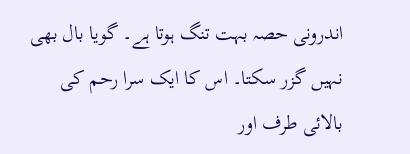اندرونی حصہ بہت تنگ ہوتا ہے۔ گویا بال بھی نہیں گزر سکتا۔ اس کا ایک سرا رحم کی بالائی طرف اور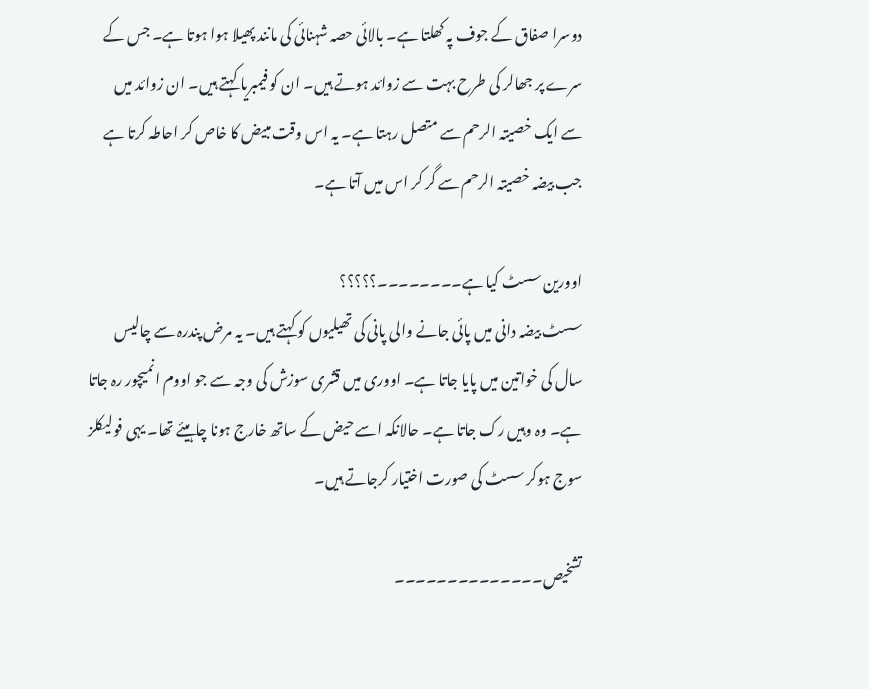دوسرا صفاق کے جوف پہ کھلتا ہے۔ بالائی حصہ شہنائی کی مانند پھیلا ہوا ہوتا ہے۔ جس کے سرے پر جھالر کی طرح بہت سے زوائد ہوتے ہیں۔ ان کو فیمبریا کہتے ہیں۔ ان زوائد میں سے ایک خصیتہ الرحم سے متصل رہتا ہے۔ یہ اس وقت مبیض کا خاص کر احاطہ کرتا ہے جب بیضہ خصیتہ الرحم سے گر کر اس میں آتا ہے۔

اوورین سسٹ کیا ہے۔۔۔۔۔۔۔۔؟؟؟؟؟
سسٹ بیضہ دانی میں پائی جانے والی پانی کی تھیلیوں کو کہتے ہیں۔ یہ مرض پندرہ سے چالیس سال کی خواتین میں پایا جاتا ہے۔ اووری میں قشری سوزش کی وجہ سے جو اووم انمیچور رہ جاتا ہے۔ وہ وہیں رک جاتا ہے۔ حالانکہ اسے حیض کے ساتھ خارج ہونا چاہیئے تھا۔ یہی فولیکلز سوج ہوکر سسٹ کی صورت اختیار کرجاتے ہیں۔

تشخیص۔۔۔۔۔۔۔۔۔۔۔۔۔۔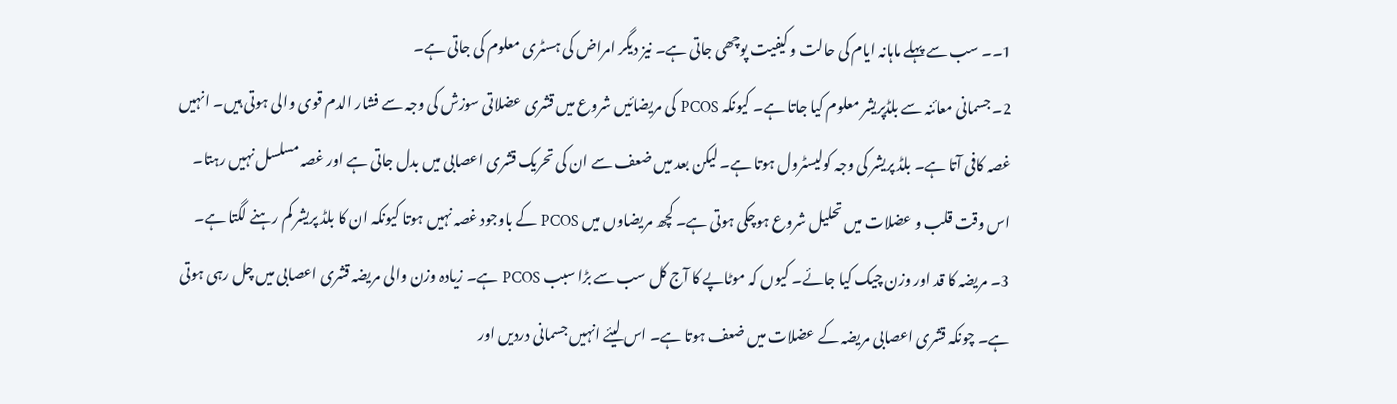1۔۔ سب سے پہلے ماہانہ ایام کی حالت و کیفیت پوچھی جاتی ہے۔ نیز دیگر امراض کی ہسٹری معلوم کی جاتی ہے۔
2۔ جسمانی معائنہ سے بلڈپریشر معلوم کیا جاتا ہے۔ کیونکہ PCOS کی مریضائیں شروع میں قشری عضلاتی سوزش کی وجہ سے فشار الدم قوی والی ہوتی ہیں۔ انہیں غصہ کافی آتا ہے۔ بلڈ پریشر کی وجہ کولیسٹرول ہوتا ہے۔ لیکن بعد میں ضعف سے ان کی تحریک قشری اعصابی میں بدل جاتی ہے اور غصہ مسلسل نہیں رہتا۔ اس وقت قلب و عضلات میں تحلیل شروع ہوچکی ہوتی ہے۔ کچھ مریضاوں میں PCOS کے باوجود غصہ نہیں ہوتا کیونکہ ان کا بلڈ پریشر کم رہنے لگتا ہے۔
3۔ مریضہ کا قد اور وزن چیک کیا جائے۔ کیوں کہ موٹاپے کا آج کل سب سے بڑا سبب PCOS ہے۔ زیادہ وزن والی مریضہ قشری اعصابی میں چل رہی ہوتی ہے۔ چونکہ قشری اعصابی مریضہ کے عضلات میں ضعف ہوتا ہے۔ اس لیئے انہیں جسمانی دردیں اور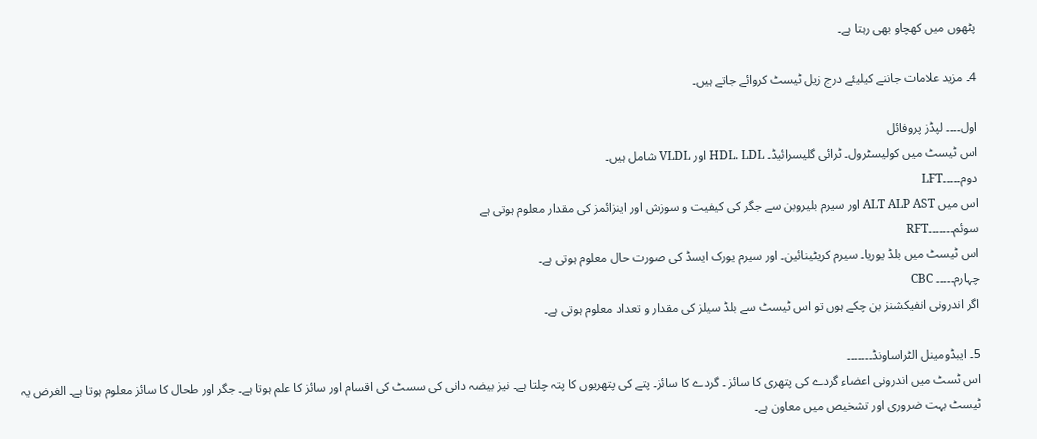پٹھوں میں کھچاو بھی رہتا ہے۔

4۔ مزید علامات جاننے کیلیئے درج زیل ٹیسٹ کروائے جاتے ہیں۔

اول۔۔۔۔ لپڈز پروفائل
اس ٹیسٹ میں کولیسٹرول۔ ٹرائی گلیسرائیڈ۔ HDL. LDL اور VLDL شامل ہیں۔
دوم۔۔۔۔۔LFT
اس میں ALT ALP AST اور سیرم بلیروبن سے جگر کی کیفیت و سوزش اور اینزائمز کی مقدار معلوم ہوتی ہے
سوئم۔۔۔۔۔۔۔RFT
اس ٹیسٹ میں بلڈ یوریا۔ سیرم کریٹینائین۔ اور سیرم یورک ایسڈ کی صورت حال معلوم ہوتی ہے۔
چہارم۔۔۔۔۔ CBC
اگر اندرونی انفیکشنز بن چکے ہوں تو اس ٹیسٹ سے بلڈ سیلز کی مقدار و تعداد معلوم ہوتی ہے۔

5۔ ایبڈومینل الٹراساونڈ۔۔۔۔۔۔۔
اس ٹسٹ میں اندرونی اعضاء گردے کی پتھری کا سائز ۔ گردے کا سائز۔ پتے کی پتھریوں کا پتہ چلتا ہے۔ نیز بیضہ دانی کی سسٹ کی اقسام اور سائز کا علم ہوتا ہے۔ جگر اور طحال کا سائز معلوم ہوتا ہے۔ الغرض یہ ٹیسٹ بہت ضروری اور تشخیص میں معاون ہے۔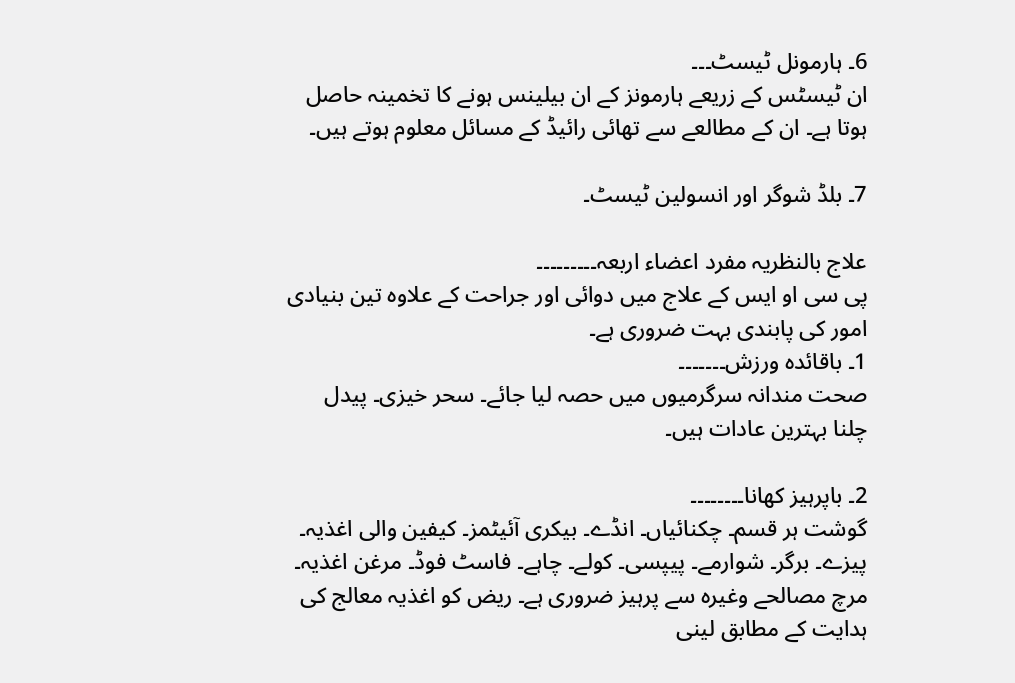6۔ ہارمونل ٹیسٹ۔۔۔
ان ٹیسٹس کے زریعے ہارمونز کے ان بیلینس ہونے کا تخمینہ حاصل ہوتا ہے۔ ان کے مطالعے سے تھائی رائیڈ کے مسائل معلوم ہوتے ہیں۔

7۔ بلڈ شوگر اور انسولین ٹیسٹ۔

علاج بالنظریہ مفرد اعضاء اربعہ۔۔۔۔۔۔۔۔۔
پی سی او ایس کے علاج میں دوائی اور جراحت کے علاوہ تین بنیادی امور کی پابندی بہت ضروری ہے۔
1۔ باقائدہ ورزش۔۔۔۔۔۔۔
صحت مندانہ سرگرمیوں میں حصہ لیا جائے۔ سحر خیزی۔ پیدل چلنا بہترین عادات ہیں۔

2۔ باپرہیز کھانا۔۔۔۔۔۔۔۔
گوشت ہر قسم۔ چکنائیاں۔ انڈے۔ بیکری آئیٹمز۔ کیفین والی اغذیہ۔ پیزے۔ برگر۔ شوارمے۔ پیپسی۔ کولے۔ چاہے۔ فاسٹ فوڈ۔ مرغن اغذیہ۔ مرچ مصالحے وغیرہ سے پرہیز ضروری ہے۔ ریض کو اغذیہ معالج کی ہدایت کے مطابق لینی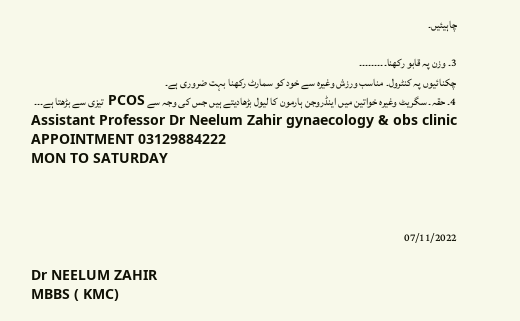چاہیئیں۔

3۔ وزن پہ قابو رکھنا۔۔۔۔۔۔۔۔۔
چکنائیوں پہ کنٹرول۔ مناسب ورزش وغیرہ سے خود کو سمارٹ رکھنا بہت ضروری ہے۔
4۔ حقہ۔ سگریٹ وغیرہ خواتین میں اینڈروجن ہارمون کا لیول بڑھادیتے ہیں جس کی وجہ سے PCOS تیزی سے بڑھتا ہے۔۔۔
Assistant Professor Dr Neelum Zahir gynaecology & obs clinic
APPOINTMENT 03129884222
MON TO SATURDAY



07/11/2022

Dr NEELUM ZAHIR
MBBS ( KMC)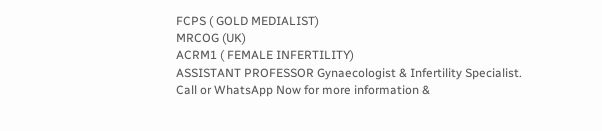FCPS ( GOLD MEDIALIST)
MRCOG (UK)
ACRM1 ( FEMALE INFERTILITY)
ASSISTANT PROFESSOR Gynaecologist & Infertility Specialist.
Call or WhatsApp Now for more information &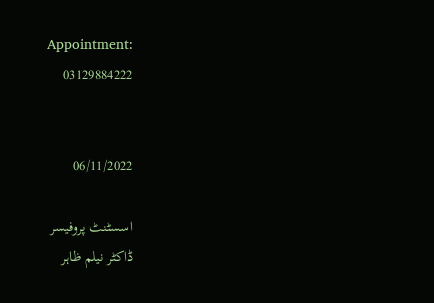Appointment:
03129884222


06/11/2022

اسسٹنٹ پروفیسر
ڈاکٹر نیلم ظاہر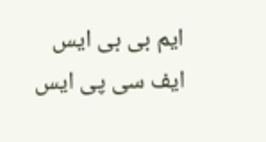ایم بی بی ایس
ایف سی پی ایس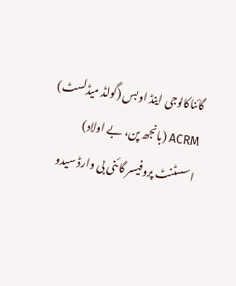گائناکالوجی اینڈ اوبس (گولڈ میڈلسٹ)
ACRM (بانجھ پن، بے اولاد)
اسسٹنٹ پروفیسر گائنی بی وارڈ سیدو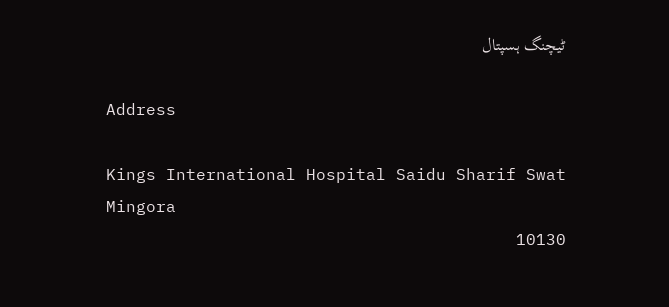ٹیچنگ ہسپتال

Address

Kings International Hospital Saidu Sharif Swat
Mingora
10130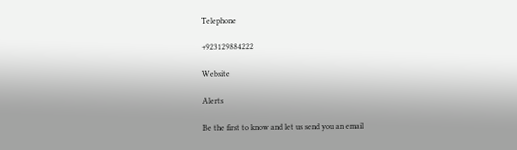Telephone

+923129884222

Website

Alerts

Be the first to know and let us send you an email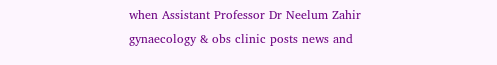when Assistant Professor Dr Neelum Zahir gynaecology & obs clinic posts news and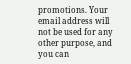promotions. Your email address will not be used for any other purpose, and you can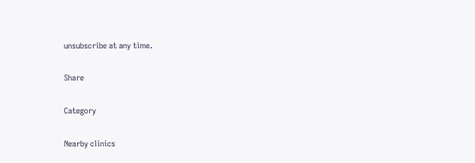unsubscribe at any time.

Share

Category

Nearby clinics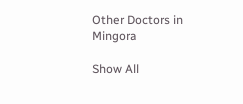Other Doctors in Mingora

Show All